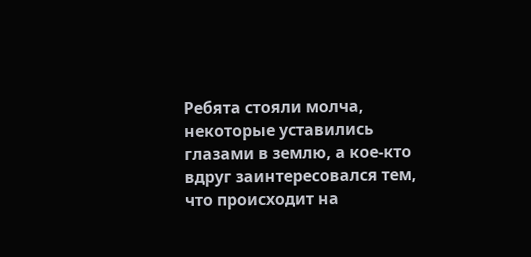Ребята стояли молча, некоторые уставились глазами в землю, а кое-кто вдруг заинтересовался тем, что происходит на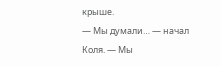крыше.
— Мы думали… — начал Коля. — Мы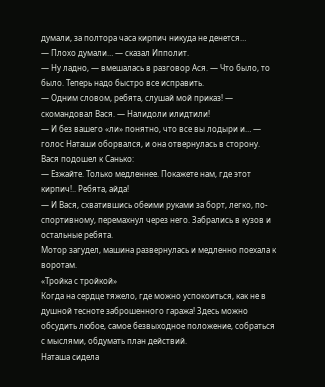думали, за полтора часа кирпич никуда не денется…
— Плохо думали… — сказал Ипполит.
— Ну ладно, — вмешалась в разговор Ася. — Что было, то было. Теперь надо быстро все исправить.
— Одним словом, ребята, слушай мой приказ! — скомандовал Вася. — Налидоли илидтили!
— И без вашего «ли» понятно, что все вы лодыри и… — голос Наташи оборвался, и она отвернулась в сторону.
Вася подошел к Санько:
— Езжайте. Только медленнее. Покажете нам, где этот кирпич!.. Ребята, айда!
— И Вася, схватившись обеими руками за борт, легко, по-спортивному, перемахнул через него. Забрались в кузов и остальные ребята.
Мотор загудел, машина развернулась и медленно поехала к воротам.
«Тройка с тройкой»
Когда на сердце тяжело, где можно успокоиться, как не в душной тесноте заброшенного гаража! Здесь можно обсудить любое, самое безвыходное положение, собраться с мыслями, обдумать план действий.
Наташа сидела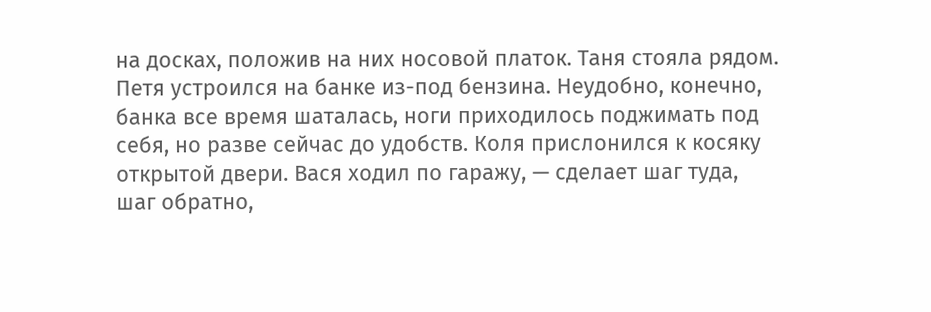на досках, положив на них носовой платок. Таня стояла рядом. Петя устроился на банке из-под бензина. Неудобно, конечно, банка все время шаталась, ноги приходилось поджимать под себя, но разве сейчас до удобств. Коля прислонился к косяку открытой двери. Вася ходил по гаражу, — сделает шаг туда, шаг обратно,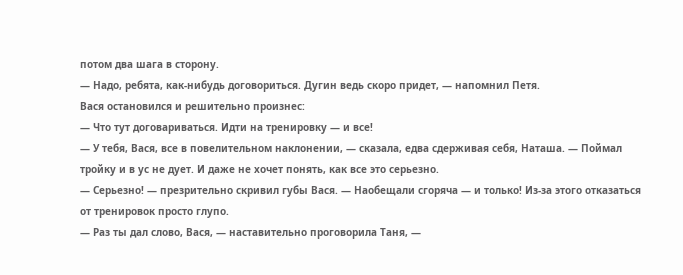потом два шага в сторону.
— Надо, ребята, как-нибудь договориться. Дугин ведь скоро придет, — напомнил Петя.
Вася остановился и решительно произнес:
— Что тут договариваться. Идти на тренировку — и все!
— У тебя, Вася, все в повелительном наклонении, — сказала, едва сдерживая себя, Наташа. — Поймал тройку и в ус не дует. И даже не хочет понять, как все это серьезно.
— Серьезно! — презрительно скривил губы Вася. — Наобещали сгоряча — и только! Из-за этого отказаться от тренировок просто глупо.
— Раз ты дал слово, Вася, — наставительно проговорила Таня, —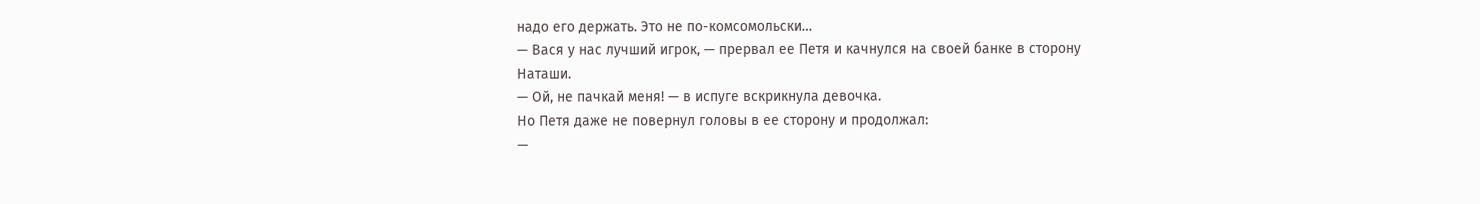надо его держать. Это не по-комсомольски…
— Вася у нас лучший игрок, — прервал ее Петя и качнулся на своей банке в сторону Наташи.
— Ой, не пачкай меня! — в испуге вскрикнула девочка.
Но Петя даже не повернул головы в ее сторону и продолжал:
—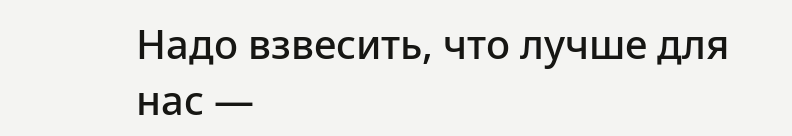Надо взвесить, что лучше для нас —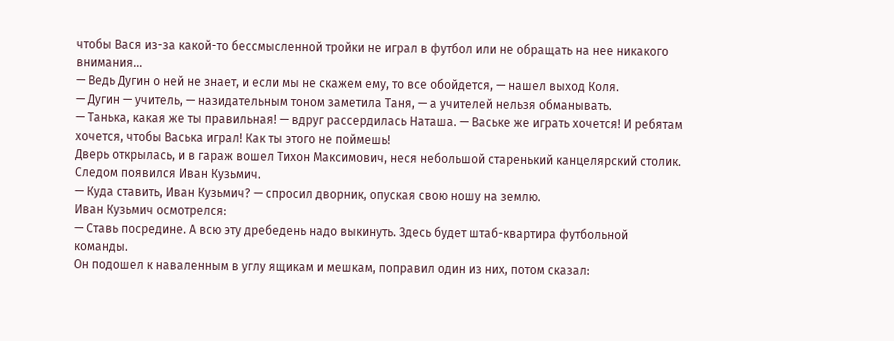чтобы Вася из-за какой-то бессмысленной тройки не играл в футбол или не обращать на нее никакого внимания…
— Ведь Дугин о ней не знает, и если мы не скажем ему, то все обойдется, — нашел выход Коля.
— Дугин — учитель, — назидательным тоном заметила Таня, — а учителей нельзя обманывать.
— Танька, какая же ты правильная! — вдруг рассердилась Наташа. — Ваське же играть хочется! И ребятам хочется, чтобы Васька играл! Как ты этого не поймешь!
Дверь открылась, и в гараж вошел Тихон Максимович, неся небольшой старенький канцелярский столик. Следом появился Иван Кузьмич.
— Куда ставить, Иван Кузьмич? — спросил дворник, опуская свою ношу на землю.
Иван Кузьмич осмотрелся:
— Ставь посредине. А всю эту дребедень надо выкинуть. Здесь будет штаб-квартира футбольной команды.
Он подошел к наваленным в углу ящикам и мешкам, поправил один из них, потом сказал: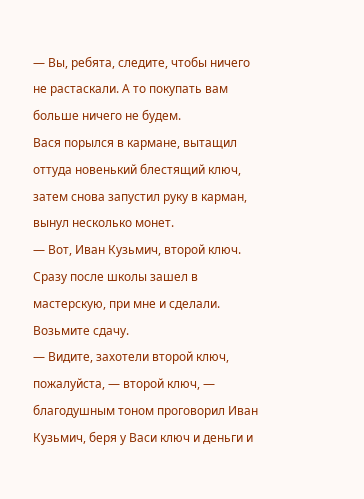— Вы, ребята, следите, чтобы ничего не растаскали. А то покупать вам больше ничего не будем.
Вася порылся в кармане, вытащил оттуда новенький блестящий ключ, затем снова запустил руку в карман, вынул несколько монет.
— Вот, Иван Кузьмич, второй ключ. Сразу после школы зашел в мастерскую, при мне и сделали. Возьмите сдачу.
— Видите, захотели второй ключ, пожалуйста, — второй ключ, — благодушным тоном проговорил Иван Кузьмич, беря у Васи ключ и деньги и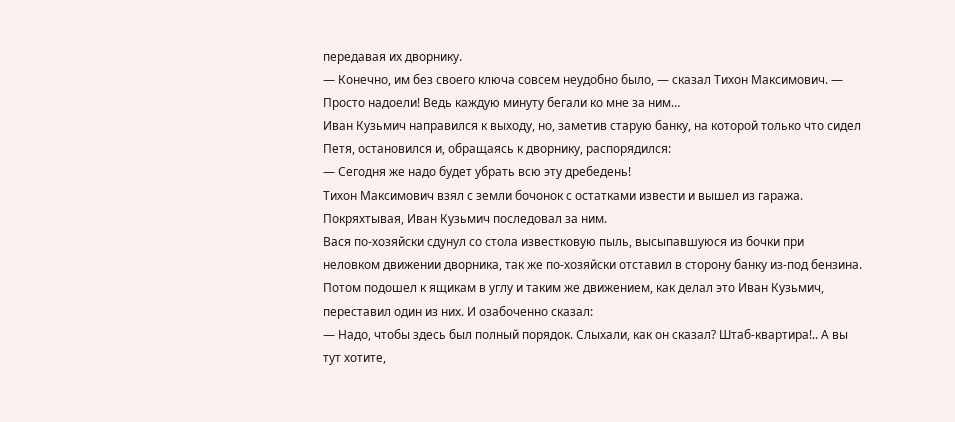передавая их дворнику.
— Конечно, им без своего ключа совсем неудобно было, — сказал Тихон Максимович. — Просто надоели! Ведь каждую минуту бегали ко мне за ним…
Иван Кузьмич направился к выходу, но, заметив старую банку, на которой только что сидел Петя, остановился и, обращаясь к дворнику, распорядился:
— Сегодня же надо будет убрать всю эту дребедень!
Тихон Максимович взял с земли бочонок с остатками извести и вышел из гаража. Покряхтывая, Иван Кузьмич последовал за ним.
Вася по-хозяйски сдунул со стола известковую пыль, высыпавшуюся из бочки при неловком движении дворника, так же по-хозяйски отставил в сторону банку из-под бензина. Потом подошел к ящикам в углу и таким же движением, как делал это Иван Кузьмич, переставил один из них. И озабоченно сказал:
— Надо, чтобы здесь был полный порядок. Слыхали, как он сказал? Штаб-квартира!.. А вы тут хотите,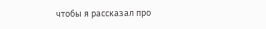чтобы я рассказал про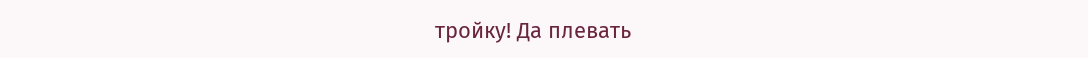тройку! Да плевать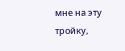мне на эту тройку,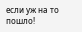если уж на то пошло!